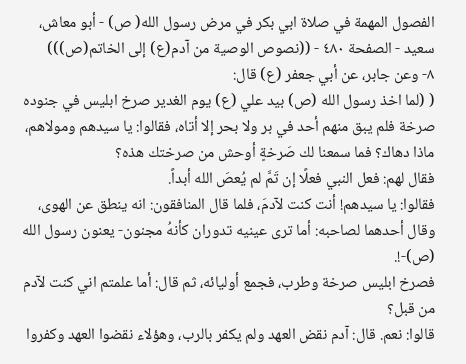الفصول المهمة في صلاة ابي بكر في مرض رسول الله( ص) - أبو معاش، سعيد - الصفحة ٤٨٠ - ((نصوص الوصية من آدم(ع) إلى الخاتم(ص)))
٨- وعن جابر، عن أبي جعفر (ع) قال:
( (لما اخذ رسول الله (ص) بيد علي (ع) يوم الغدير صرخ ابليس في جنوده صرخة فلم يبق منهم أحد في بر ولا بحر إلا أتاه، فقالوا: يا سيدهم ومولاهم، ماذا دهاك؟ فما سمعنا لك صَرخةٍ أوحش من صرختك هذه؟
فقال لهم: فعل النبي فعلًا إن تَمَّ لم يُعصَ الله أبداً.
فقالوا: يا سيدهم! أنت كنت لآدمَ، فلما قال المنافقون: انه ينطق عن الهوى، وقال أحدهما لصاحبه: أما ترى عينيه تدوران كأنهُ مجنون- يعنون رسول الله (ص)-!.
فصرخ ابليس صرخة وطرب، فجمع أوليائه، ثم قال: أما علمتم اني كنت لآدم من قبل؟
قالوا: نعم. قال: آدم نقض العهد ولم يكفر بالرب، وهؤلاء نقضوا العهد وكفروا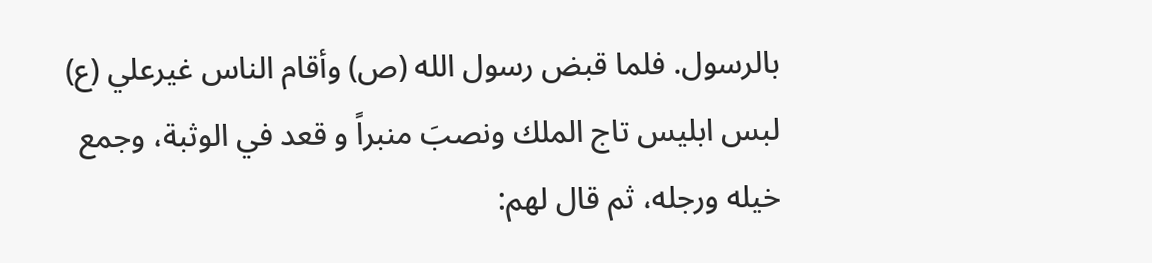بالرسول. فلما قبض رسول الله (ص) وأقام الناس غيرعلي (ع) لبس ابليس تاج الملك ونصبَ منبراً و قعد في الوثبة، وجمع خيله ورجله، ثم قال لهم: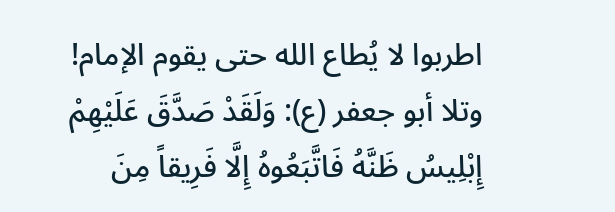اطربوا لا يُطاع الله حتى يقوم الإمام!
وتلا أبو جعفر (ع): وَلَقَدْ صَدَّقَ عَلَيْهِمْ إِبْلِيسُ ظَنَّهُ فَاتَّبَعُوهُ إِلَّا فَرِيقاً مِنَ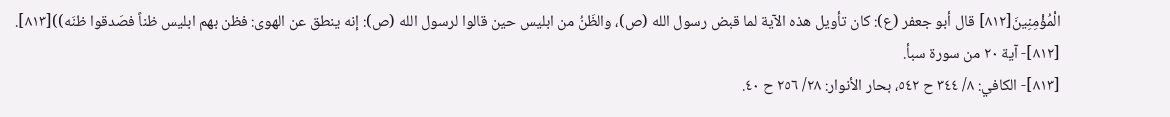الْمُؤْمِنِينَ[٨١٢] قال أبو جعفر (ع): كان تأويل هذه الآية لما قبض رسول الله (ص)، والظَنُ من ابليس حين قالوا لرسول الله (ص): إنه ينطق عن الهوى: فظن بهم ابليس ظناً فصَدقوا ظنَه))[٨١٣].
[٨١٢]- آية ٢٠ من سورة سبأ.
[٨١٣]- الكافي: ٨/ ٣٤٤ ح ٥٤٢، بحار الأنوار: ٢٨/ ٢٥٦ ح ٤٠.